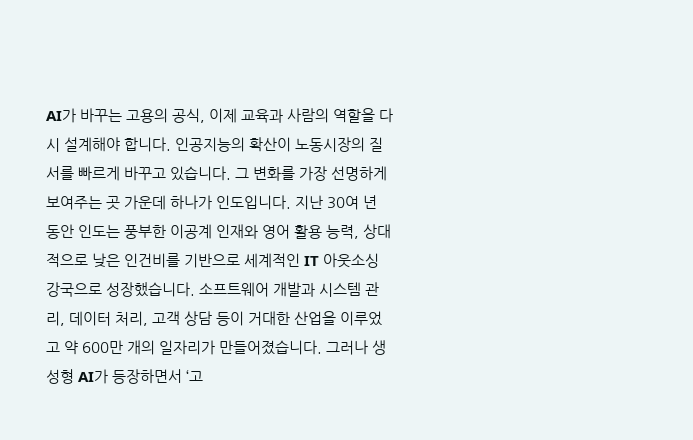AI가 바꾸는 고용의 공식, 이제 교육과 사람의 역할을 다시 설계해야 합니다. 인공지능의 확산이 노동시장의 질서를 빠르게 바꾸고 있습니다. 그 변화를 가장 선명하게 보여주는 곳 가운데 하나가 인도입니다. 지난 30여 년 동안 인도는 풍부한 이공계 인재와 영어 활용 능력, 상대적으로 낮은 인건비를 기반으로 세계적인 IT 아웃소싱 강국으로 성장했습니다. 소프트웨어 개발과 시스템 관리, 데이터 처리, 고객 상담 등이 거대한 산업을 이루었고 약 600만 개의 일자리가 만들어졌습니다. 그러나 생성형 AI가 등장하면서 ‘고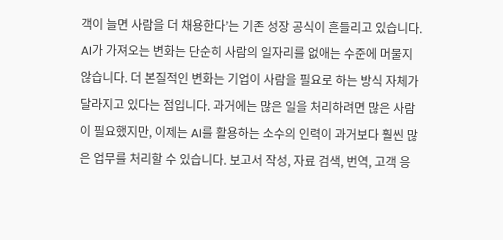객이 늘면 사람을 더 채용한다’는 기존 성장 공식이 흔들리고 있습니다. AI가 가져오는 변화는 단순히 사람의 일자리를 없애는 수준에 머물지 않습니다. 더 본질적인 변화는 기업이 사람을 필요로 하는 방식 자체가 달라지고 있다는 점입니다. 과거에는 많은 일을 처리하려면 많은 사람이 필요했지만, 이제는 AI를 활용하는 소수의 인력이 과거보다 훨씬 많은 업무를 처리할 수 있습니다. 보고서 작성, 자료 검색, 번역, 고객 응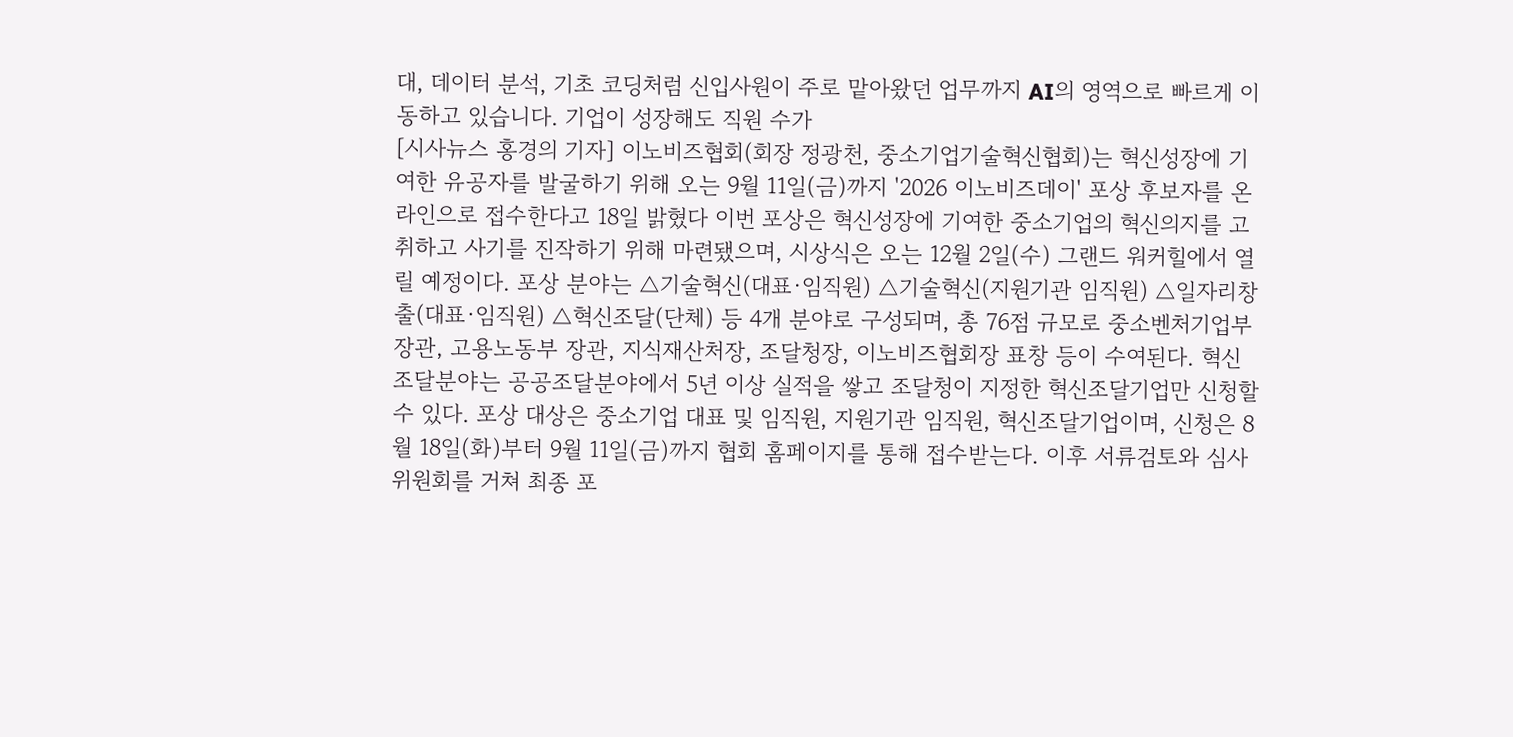대, 데이터 분석, 기초 코딩처럼 신입사원이 주로 맡아왔던 업무까지 AI의 영역으로 빠르게 이동하고 있습니다. 기업이 성장해도 직원 수가
[시사뉴스 홍경의 기자] 이노비즈협회(회장 정광천, 중소기업기술혁신협회)는 혁신성장에 기여한 유공자를 발굴하기 위해 오는 9월 11일(금)까지 '2026 이노비즈데이' 포상 후보자를 온라인으로 접수한다고 18일 밝혔다 이번 포상은 혁신성장에 기여한 중소기업의 혁신의지를 고취하고 사기를 진작하기 위해 마련됐으며, 시상식은 오는 12월 2일(수) 그랜드 워커힐에서 열릴 예정이다. 포상 분야는 △기술혁신(대표·임직원) △기술혁신(지원기관 임직원) △일자리창출(대표·임직원) △혁신조달(단체) 등 4개 분야로 구성되며, 총 76점 규모로 중소벤처기업부 장관, 고용노동부 장관, 지식재산처장, 조달청장, 이노비즈협회장 표창 등이 수여된다. 혁신조달분야는 공공조달분야에서 5년 이상 실적을 쌓고 조달청이 지정한 혁신조달기업만 신청할 수 있다. 포상 대상은 중소기업 대표 및 임직원, 지원기관 임직원, 혁신조달기업이며, 신청은 8월 18일(화)부터 9월 11일(금)까지 협회 홈페이지를 통해 접수받는다. 이후 서류검토와 심사위원회를 거쳐 최종 포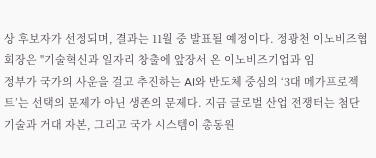상 후보자가 선정되며, 결과는 11월 중 발표될 예정이다. 정광천 이노비즈협회장은 "기술혁신과 일자리 창출에 앞장서 온 이노비즈기업과 임
정부가 국가의 사운을 걸고 추진하는 AI와 반도체 중심의 ‘3대 메가프로젝트’는 선택의 문제가 아닌 생존의 문제다. 지금 글로벌 산업 전쟁터는 첨단 기술과 거대 자본, 그리고 국가 시스템이 총동원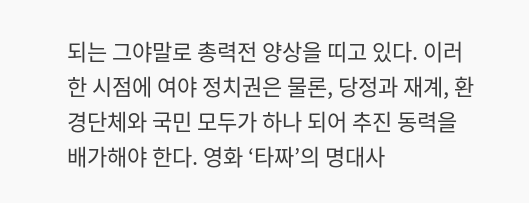되는 그야말로 총력전 양상을 띠고 있다. 이러한 시점에 여야 정치권은 물론, 당정과 재계, 환경단체와 국민 모두가 하나 되어 추진 동력을 배가해야 한다. 영화 ‘타짜’의 명대사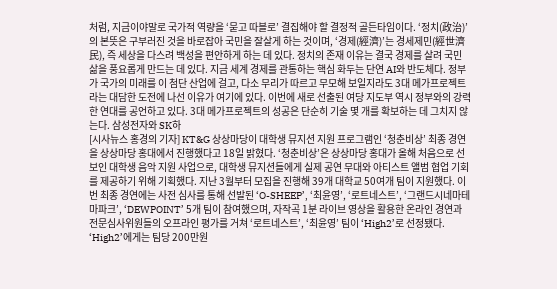처럼, 지금이야말로 국가적 역량을 ‘묻고 따블로’ 결집해야 할 결정적 골든타임이다. ‘정치(政治)’의 본뜻은 구부러진 것을 바로잡아 국민을 잘살게 하는 것이며, ‘경제(經濟)’는 경세제민(經世濟民), 즉 세상을 다스려 백성을 편안하게 하는 데 있다. 정치의 존재 이유는 결국 경제를 살려 국민 삶을 풍요롭게 만드는 데 있다. 지금 세계 경제를 관통하는 핵심 화두는 단연 AI와 반도체다. 정부가 국가의 미래를 이 첨단 산업에 걸고, 다소 무리가 따르고 무모해 보일지라도 3대 메가프로젝트라는 대담한 도전에 나선 이유가 여기에 있다. 이번에 새로 선출된 여당 지도부 역시 정부와의 강력한 연대를 공언하고 있다. 3대 메가프로젝트의 성공은 단순히 기술 몇 개를 확보하는 데 그치지 않는다. 삼성전자와 SK하
[시사뉴스 홍경의 기자] KT&G 상상마당이 대학생 뮤지션 지원 프로그램인 ‘청춘비상’ 최종 경연을 상상마당 홍대에서 진행했다고 18일 밝혔다. ‘청춘비상’은 상상마당 홍대가 올해 처음으로 선보인 대학생 음악 지원 사업으로, 대학생 뮤지션들에게 실제 공연 무대와 아티스트 앨범 협업 기회를 제공하기 위해 기획했다. 지난 3월부터 모집을 진행해 39개 대학교 50여개 팀이 지원했다. 이번 최종 경연에는 사전 심사를 통해 선발된 ‘O-SHEEP’, ‘최윤영’, ‘로트네스트’, ‘그랜드시네마테마파크’, ‘DEWPOINT’ 5개 팀이 참여했으며, 자작곡 1분 라이브 영상을 활용한 온라인 경연과 전문심사위원들의 오프라인 평가를 거쳐 ‘로트네스트’, ‘최윤영’ 팀이 ‘High2’로 선정됐다. ‘High2’에게는 팀당 200만원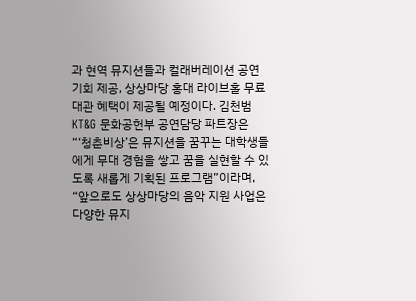과 현역 뮤지션들과 컬래버레이션 공연 기회 제공, 상상마당 홍대 라이브홀 무료 대관 혜택이 제공될 예정이다. 김천범 KT&G 문화공헌부 공연담당 파트장은 “‘청춘비상’은 뮤지션을 꿈꾸는 대학생들에게 무대 경험을 쌓고 꿈을 실현할 수 있도록 새롭게 기획된 프로그램”이라며, “앞으로도 상상마당의 음악 지원 사업은 다양한 뮤지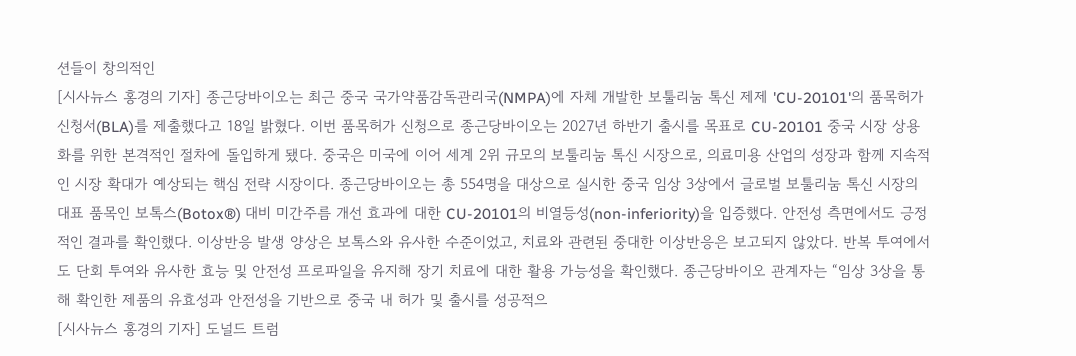션들이 창의적인
[시사뉴스 홍경의 기자] 종근당바이오는 최근 중국 국가약품감독관리국(NMPA)에 자체 개발한 보툴리눔 톡신 제제 'CU-20101'의 품목허가신청서(BLA)를 제출했다고 18일 밝혔다. 이번 품목허가 신청으로 종근당바이오는 2027년 하반기 출시를 목표로 CU-20101 중국 시장 상용화를 위한 본격적인 절차에 돌입하게 됐다. 중국은 미국에 이어 세계 2위 규모의 보툴리눔 톡신 시장으로, 의료미용 산업의 성장과 함께 지속적인 시장 확대가 예상되는 핵심 전략 시장이다. 종근당바이오는 총 554명을 대상으로 실시한 중국 임상 3상에서 글로벌 보툴리눔 톡신 시장의 대표 품목인 보톡스(Botox®) 대비 미간주름 개선 효과에 대한 CU-20101의 비열등성(non-inferiority)을 입증했다. 안전성 측면에서도 긍정적인 결과를 확인했다. 이상반응 발생 양상은 보톡스와 유사한 수준이었고, 치료와 관련된 중대한 이상반응은 보고되지 않았다. 반복 투여에서도 단회 투여와 유사한 효능 및 안전성 프로파일을 유지해 장기 치료에 대한 활용 가능성을 확인했다. 종근당바이오 관계자는 “임상 3상을 통해 확인한 제품의 유효성과 안전성을 기반으로 중국 내 허가 및 출시를 성공적으
[시사뉴스 홍경의 기자] 도널드 트럼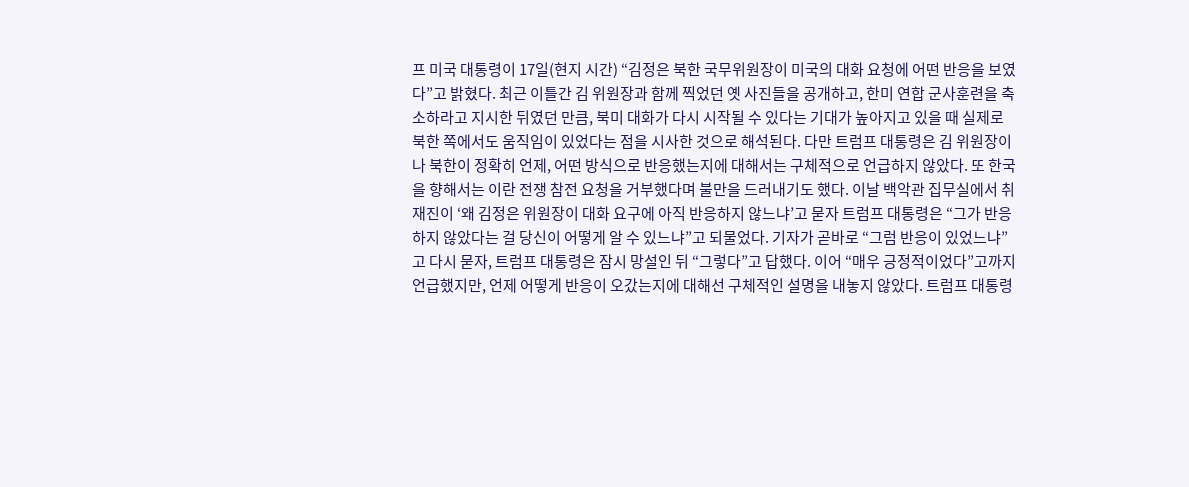프 미국 대통령이 17일(현지 시간) “김정은 북한 국무위원장이 미국의 대화 요청에 어떤 반응을 보였다”고 밝혔다. 최근 이틀간 김 위원장과 함께 찍었던 옛 사진들을 공개하고, 한미 연합 군사훈련을 축소하라고 지시한 뒤였던 만큼, 북미 대화가 다시 시작될 수 있다는 기대가 높아지고 있을 때 실제로 북한 쪽에서도 움직임이 있었다는 점을 시사한 것으로 해석된다. 다만 트럼프 대통령은 김 위원장이나 북한이 정확히 언제, 어떤 방식으로 반응했는지에 대해서는 구체적으로 언급하지 않았다. 또 한국을 향해서는 이란 전쟁 참전 요청을 거부했다며 불만을 드러내기도 했다. 이날 백악관 집무실에서 취재진이 ‘왜 김정은 위원장이 대화 요구에 아직 반응하지 않느냐’고 묻자 트럼프 대통령은 “그가 반응하지 않았다는 걸 당신이 어떻게 알 수 있느냐”고 되물었다. 기자가 곧바로 “그럼 반응이 있었느냐”고 다시 묻자, 트럼프 대통령은 잠시 망설인 뒤 “그렇다”고 답했다. 이어 “매우 긍정적이었다”고까지 언급했지만, 언제 어떻게 반응이 오갔는지에 대해선 구체적인 설명을 내놓지 않았다. 트럼프 대통령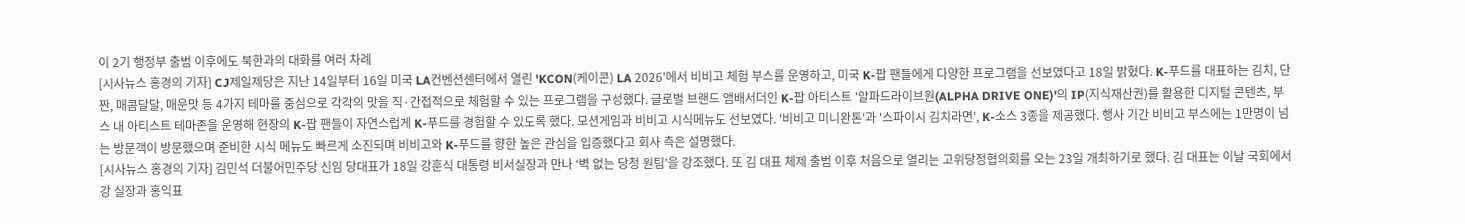이 2기 행정부 출범 이후에도 북한과의 대화를 여러 차례
[시사뉴스 홍경의 기자] CJ제일제당은 지난 14일부터 16일 미국 LA컨벤션센터에서 열린 'KCON(케이콘) LA 2026'에서 비비고 체험 부스를 운영하고, 미국 K-팝 팬들에게 다양한 프로그램을 선보였다고 18일 밝혔다. K-푸드를 대표하는 김치, 단짠, 매콤달달, 매운맛 등 4가지 테마를 중심으로 각각의 맛을 직·간접적으로 체험할 수 있는 프로그램을 구성했다. 글로벌 브랜드 앰배서더인 K-팝 아티스트 '알파드라이브원(ALPHA DRIVE ONE)'의 IP(지식재산권)를 활용한 디지털 콘텐츠, 부스 내 아티스트 테마존을 운영해 현장의 K-팝 팬들이 자연스럽게 K-푸드를 경험할 수 있도록 했다. 모션게임과 비비고 시식메뉴도 선보였다. '비비고 미니완톤'과 '스파이시 김치라면', K-소스 3종을 제공했다. 행사 기간 비비고 부스에는 1만명이 넘는 방문객이 방문했으며 준비한 시식 메뉴도 빠르게 소진되며 비비고와 K-푸드를 향한 높은 관심을 입증했다고 회사 측은 설명했다.
[시사뉴스 홍경의 기자] 김민석 더불어민주당 신임 당대표가 18일 강훈식 대통령 비서실장과 만나 ‘벽 없는 당청 원팀’을 강조했다. 또 김 대표 체제 출범 이후 처음으로 열리는 고위당정협의회를 오는 23일 개최하기로 했다. 김 대표는 이날 국회에서 강 실장과 홍익표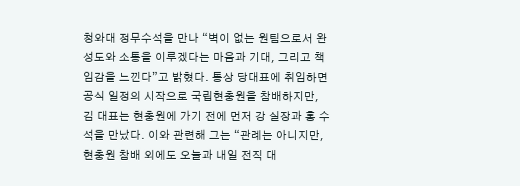청와대 정무수석을 만나 “벽이 없는 원팀으로서 완성도와 소통을 이루겠다는 마음과 기대, 그리고 책임감을 느낀다”고 밝혔다. 통상 당대표에 취임하면 공식 일정의 시작으로 국립현충원을 참배하지만, 김 대표는 현충원에 가기 전에 먼저 강 실장과 홍 수석을 만났다. 이와 관련해 그는 “관례는 아니지만, 현충원 참배 외에도 오늘과 내일 전직 대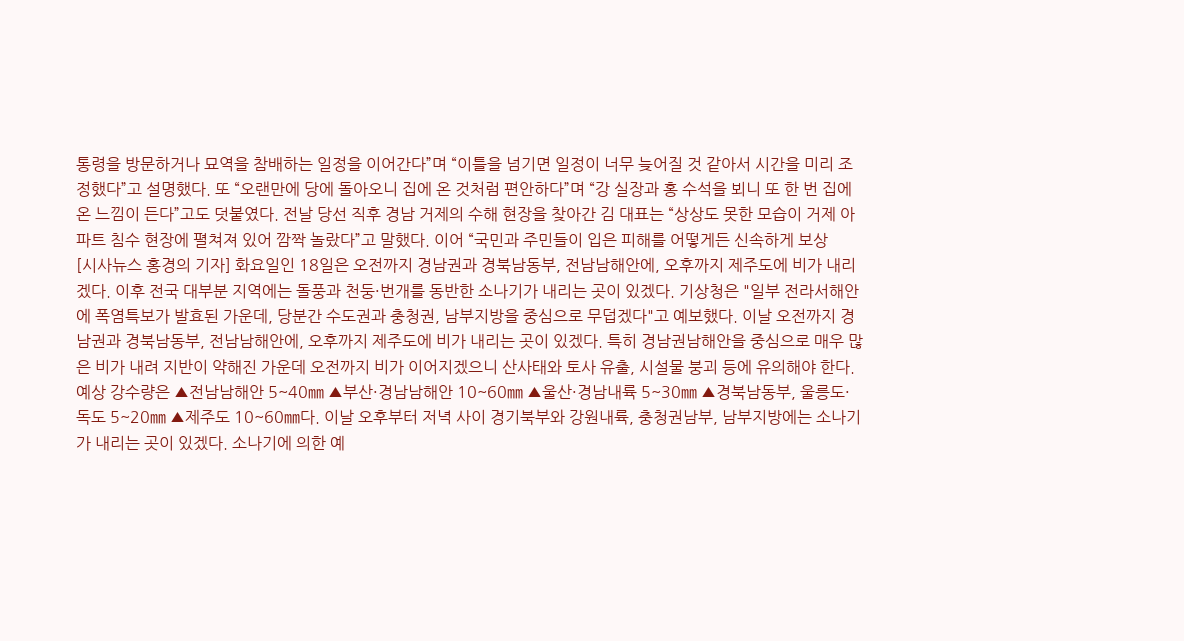통령을 방문하거나 묘역을 참배하는 일정을 이어간다”며 “이틀을 넘기면 일정이 너무 늦어질 것 같아서 시간을 미리 조정했다”고 설명했다. 또 “오랜만에 당에 돌아오니 집에 온 것처럼 편안하다”며 “강 실장과 홍 수석을 뵈니 또 한 번 집에 온 느낌이 든다”고도 덧붙였다. 전날 당선 직후 경남 거제의 수해 현장을 찾아간 김 대표는 “상상도 못한 모습이 거제 아파트 침수 현장에 펼쳐져 있어 깜짝 놀랐다”고 말했다. 이어 “국민과 주민들이 입은 피해를 어떻게든 신속하게 보상
[시사뉴스 홍경의 기자] 화요일인 18일은 오전까지 경남권과 경북남동부, 전남남해안에, 오후까지 제주도에 비가 내리겠다. 이후 전국 대부분 지역에는 돌풍과 천둥·번개를 동반한 소나기가 내리는 곳이 있겠다. 기상청은 "일부 전라서해안에 폭염특보가 발효된 가운데, 당분간 수도권과 충청권, 남부지방을 중심으로 무덥겠다"고 예보했다. 이날 오전까지 경남권과 경북남동부, 전남남해안에, 오후까지 제주도에 비가 내리는 곳이 있겠다. 특히 경남권남해안을 중심으로 매우 많은 비가 내려 지반이 약해진 가운데 오전까지 비가 이어지겠으니 산사태와 토사 유출, 시설물 붕괴 등에 유의해야 한다. 예상 강수량은 ▲전남남해안 5~40㎜ ▲부산·경남남해안 10~60㎜ ▲울산·경남내륙 5~30㎜ ▲경북남동부, 울릉도·독도 5~20㎜ ▲제주도 10~60㎜다. 이날 오후부터 저녁 사이 경기북부와 강원내륙, 충청권남부, 남부지방에는 소나기가 내리는 곳이 있겠다. 소나기에 의한 예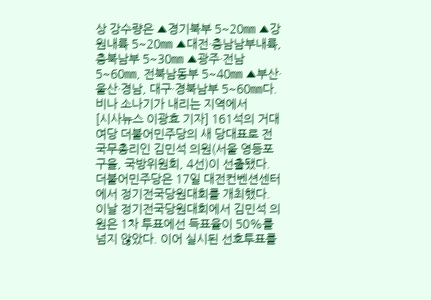상 강수량은 ▲경기북부 5~20㎜ ▲강원내륙 5~20㎜ ▲대전·충남남부내륙, 충북남부 5~30㎜ ▲광주·전남 5~60㎜, 전북남동부 5~40㎜ ▲부산·울산·경남, 대구·경북남부 5~60㎜다. 비나 소나기가 내리는 지역에서
[시사뉴스 이광효 기자] 161석의 거대 여당 더불어민주당의 새 당대표로 전 국무총리인 김민석 의원(서울 영등포구을, 국방위원회, 4선)이 선출됐다. 더불어민주당은 17일 대전컨벤션센터에서 정기전국당원대회를 개최했다. 이날 정기전국당원대회에서 김민석 의원은 1차 투표에선 득표율이 50%를 넘지 않았다. 이어 실시된 선호투표를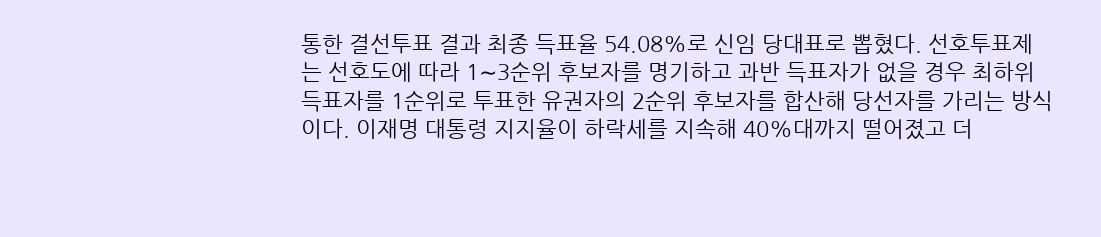통한 결선투표 결과 최종 득표율 54.08%로 신임 당대표로 뽑혔다. 선호투표제는 선호도에 따라 1∼3순위 후보자를 명기하고 과반 득표자가 없을 경우 최하위 득표자를 1순위로 투표한 유권자의 2순위 후보자를 합산해 당선자를 가리는 방식이다. 이재명 대통령 지지율이 하락세를 지속해 40%대까지 떨어졌고 더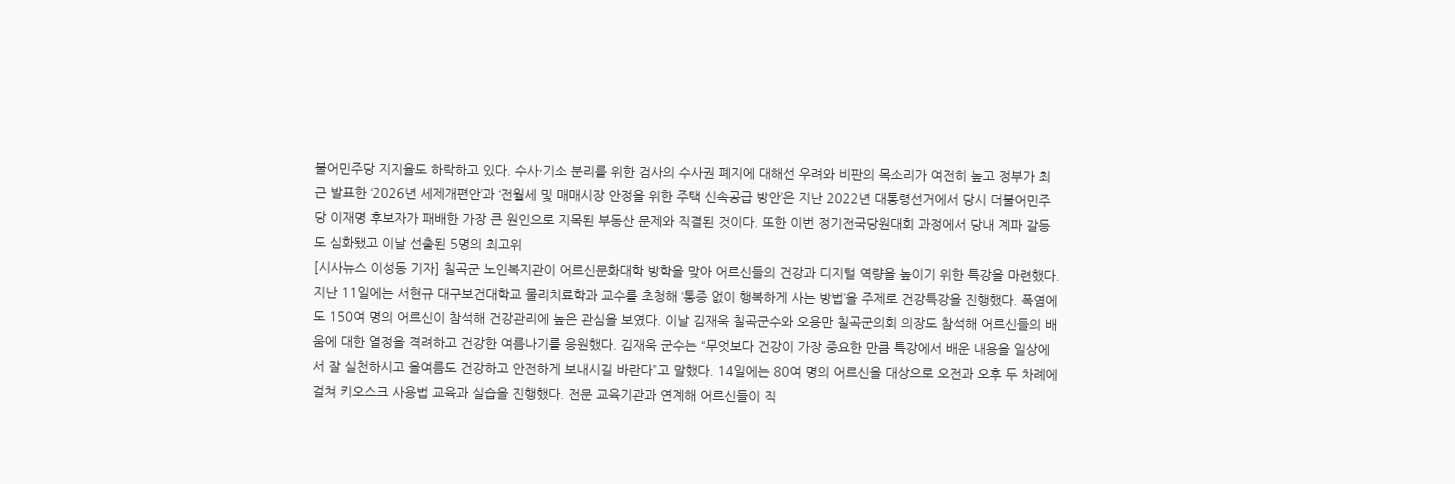불어민주당 지지율도 하락하고 있다. 수사·기소 분리를 위한 검사의 수사권 폐지에 대해선 우려와 비판의 목소리가 여전히 높고 정부가 최근 발표한 ‘2026년 세제개편안’과 ‘전월세 및 매매시장 안정을 위한 주택 신속공급 방안’은 지난 2022년 대통령선거에서 당시 더불어민주당 이재명 후보자가 패배한 가장 큰 원인으로 지목된 부동산 문제와 직결된 것이다. 또한 이번 정기전국당원대회 과정에서 당내 계파 갈등도 심화됐고 이날 선출된 5명의 최고위
[시사뉴스 이성동 기자] 칠곡군 노인복지관이 어르신문화대학 방학을 맞아 어르신들의 건강과 디지털 역량을 높이기 위한 특강을 마련했다. 지난 11일에는 서현규 대구보건대학교 물리치료학과 교수를 초청해 ‘통증 없이 행복하게 사는 방법’을 주제로 건강특강을 진행했다. 폭염에도 150여 명의 어르신이 참석해 건강관리에 높은 관심을 보였다. 이날 김재욱 칠곡군수와 오용만 칠곡군의회 의장도 참석해 어르신들의 배움에 대한 열정을 격려하고 건강한 여름나기를 응원했다. 김재욱 군수는 “무엇보다 건강이 가장 중요한 만큼 특강에서 배운 내용을 일상에서 잘 실천하시고 올여름도 건강하고 안전하게 보내시길 바란다”고 말했다. 14일에는 80여 명의 어르신을 대상으로 오전과 오후 두 차례에 걸쳐 키오스크 사용법 교육과 실습을 진행했다. 전문 교육기관과 연계해 어르신들이 직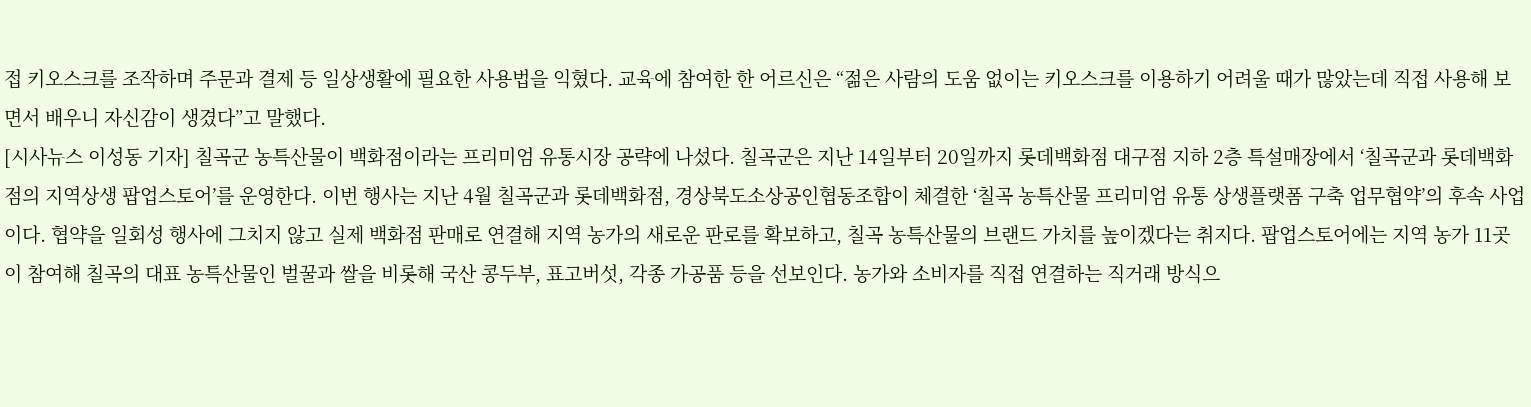접 키오스크를 조작하며 주문과 결제 등 일상생활에 필요한 사용법을 익혔다. 교육에 참여한 한 어르신은 “젊은 사람의 도움 없이는 키오스크를 이용하기 어려울 때가 많았는데 직접 사용해 보면서 배우니 자신감이 생겼다”고 말했다.
[시사뉴스 이성동 기자] 칠곡군 농특산물이 백화점이라는 프리미엄 유통시장 공략에 나섰다. 칠곡군은 지난 14일부터 20일까지 롯데백화점 대구점 지하 2층 특설매장에서 ‘칠곡군과 롯데백화점의 지역상생 팝업스토어’를 운영한다. 이번 행사는 지난 4월 칠곡군과 롯데백화점, 경상북도소상공인협동조합이 체결한 ‘칠곡 농특산물 프리미엄 유통 상생플랫폼 구축 업무협약’의 후속 사업이다. 협약을 일회성 행사에 그치지 않고 실제 백화점 판매로 연결해 지역 농가의 새로운 판로를 확보하고, 칠곡 농특산물의 브랜드 가치를 높이겠다는 취지다. 팝업스토어에는 지역 농가 11곳이 참여해 칠곡의 대표 농특산물인 벌꿀과 쌀을 비롯해 국산 콩두부, 표고버섯, 각종 가공품 등을 선보인다. 농가와 소비자를 직접 연결하는 직거래 방식으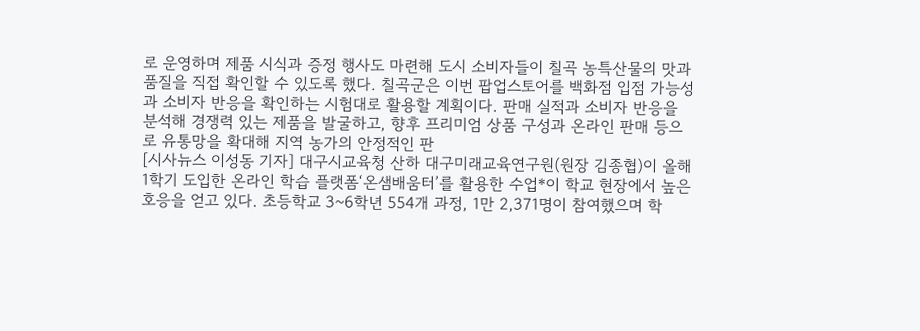로 운영하며 제품 시식과 증정 행사도 마련해 도시 소비자들이 칠곡 농특산물의 맛과 품질을 직접 확인할 수 있도록 했다. 칠곡군은 이번 팝업스토어를 백화점 입점 가능성과 소비자 반응을 확인하는 시험대로 활용할 계획이다. 판매 실적과 소비자 반응을 분석해 경쟁력 있는 제품을 발굴하고, 향후 프리미엄 상품 구성과 온라인 판매 등으로 유통망을 확대해 지역 농가의 안정적인 판
[시사뉴스 이성동 기자] 대구시교육청 산하 대구미래교육연구원(원장 김종협)이 올해 1학기 도입한 온라인 학습 플랫폼‘온샘배움터’를 활용한 수업*이 학교 현장에서 높은 호응을 얻고 있다. 초등학교 3~6학년 554개 과정, 1만 2,371명이 참여했으며 학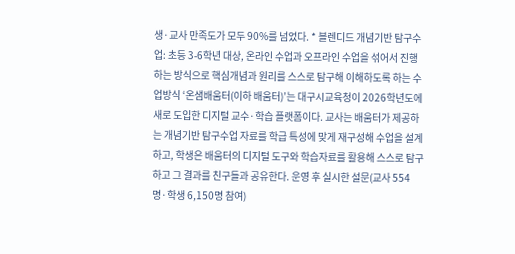생·교사 만족도가 모두 90%를 넘었다. * 블렌디드 개념기반 탐구수업: 초등 3-6학년 대상, 온라인 수업과 오프라인 수업을 섞어서 진행하는 방식으로 핵심개념과 원리를 스스로 탐구해 이해하도록 하는 수업방식 ‘온샘배움터(이하 배움터)’는 대구시교육청이 2026학년도에 새로 도입한 디지털 교수·학습 플랫폼이다. 교사는 배움터가 제공하는 개념기반 탐구수업 자료를 학급 특성에 맞게 재구성해 수업을 설계하고, 학생은 배움터의 디지털 도구와 학습자료를 활용해 스스로 탐구하고 그 결과를 친구들과 공유한다. 운영 후 실시한 설문(교사 554명·학생 6,150명 참여)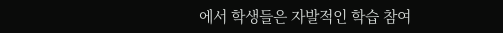에서 학생들은 자발적인 학습 참여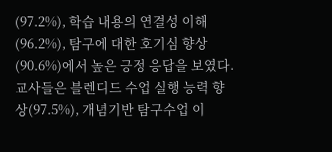(97.2%), 학습 내용의 연결성 이해(96.2%), 탐구에 대한 호기심 향상(90.6%)에서 높은 긍정 응답을 보였다. 교사들은 블렌디드 수업 실행 능력 향상(97.5%), 개념기반 탐구수업 이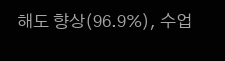해도 향상(96.9%), 수업